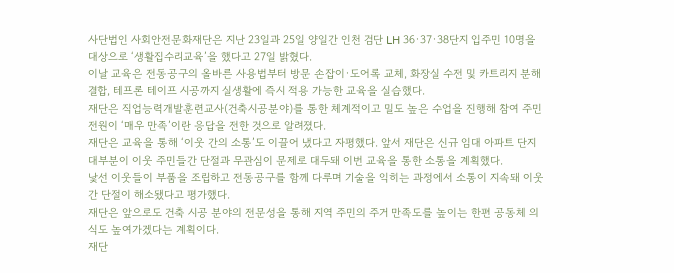사단법인 사회안전문화재단은 지난 23일과 25일 양일간 인천 검단 LH 36·37·38단지 입주민 10명을 대상으로 ‘생활집수리교육’을 했다고 27일 밝혔다.
이날 교육은 전동공구의 올바른 사용법부터 방문 손잡이·도어록 교체, 화장실 수전 및 카트리지 분해 결합, 테프론 테이프 시공까지 실생활에 즉시 적용 가능한 교육을 실습했다.
재단은 직업능력개발훈련교사(건축시공분야)를 통한 체계적이고 밀도 높은 수업을 진행해 참여 주민 전원이 ‘매우 만족’이란 응답을 전한 것으로 알려졌다.
재단은 교육을 통해 ‘이웃 간의 소통’도 이끌어 냈다고 자평했다. 앞서 재단은 신규 임대 아파트 단지 대부분이 이웃 주민들간 단절과 무관심이 문제로 대두돼 이번 교육을 통한 소통을 계획했다.
낯선 이웃들이 부품을 조립하고 전동공구를 함께 다루며 기술을 익히는 과정에서 소통이 지속돼 이웃간 단절이 해소됐다고 평가했다.
재단은 앞으로도 건축 시공 분야의 전문성을 통해 지역 주민의 주거 만족도를 높이는 한편 공동체 의식도 높여가겠다는 계획이다.
재단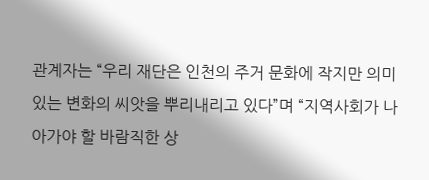관계자는 “우리 재단은 인천의 주거 문화에 작지만 의미 있는 변화의 씨앗을 뿌리내리고 있다”며 “지역사회가 나아가야 할 바람직한 상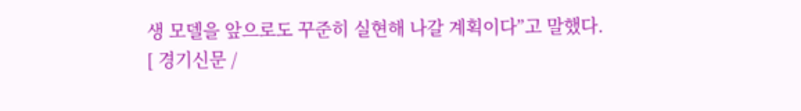생 모델을 앞으로도 꾸준히 실현해 나갈 계획이다”고 말했다.
[ 경기신문 /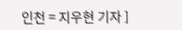인천 = 지우현 기자 ]